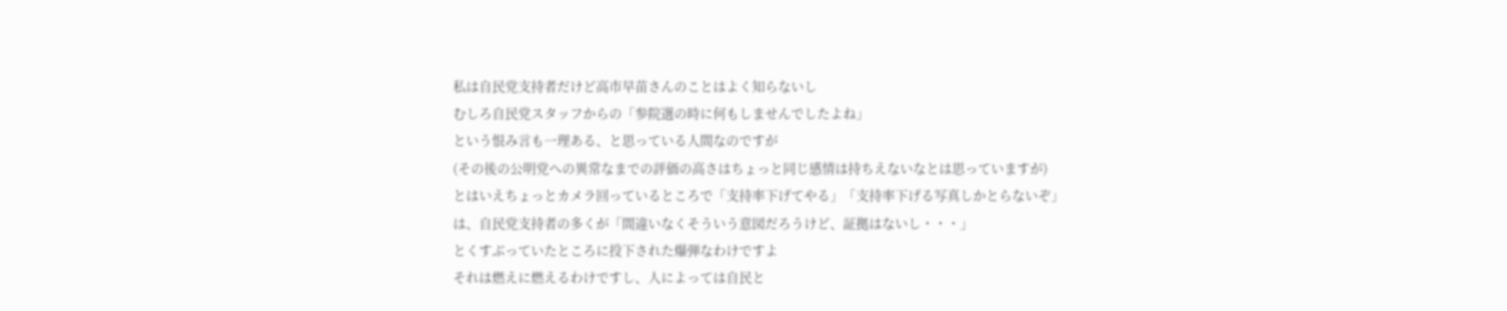私は自民党支持者だけど高市早苗さんのことはよく知らないし
むしろ自民党スタッフからの「参院選の時に何もしませんでしたよね」
という恨み言も一理ある、と思っている人間なのですが
(その後の公明党への異常なまでの評価の高さはちょっと同じ感情は持ちえないなとは思っていますが)
とはいえちょっとカメラ回っているところで「支持率下げてやる」「支持率下げる写真しかとらないぞ」
は、自民党支持者の多くが「間違いなくそういう意図だろうけど、証拠はないし・・・」
とくすぶっていたところに投下された爆弾なわけですよ
それは燃えに燃えるわけですし、人によっては自民と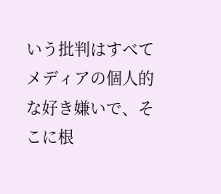いう批判はすべてメディアの個人的な好き嫌いで、そこに根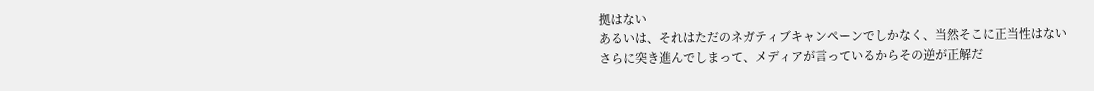拠はない
あるいは、それはただのネガティブキャンペーンでしかなく、当然そこに正当性はない
さらに突き進んでしまって、メディアが言っているからその逆が正解だ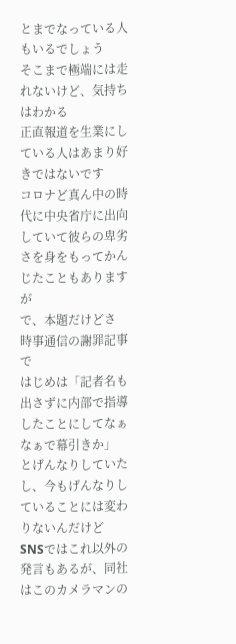とまでなっている人もいるでしょう
そこまで極端には走れないけど、気持ちはわかる
正直報道を生業にしている人はあまり好きではないです
コロナど真ん中の時代に中央省庁に出向していて彼らの卑劣さを身をもってかんじたこともありますが
で、本題だけどさ
時事通信の謝罪記事で
はじめは「記者名も出さずに内部で指導したことにしてなぁなぁで幕引きか」
とげんなりしていたし、今もげんなりしていることには変わりないんだけど
SNSではこれ以外の発言もあるが、同社はこのカメラマンの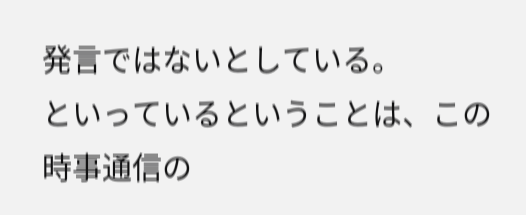発言ではないとしている。
といっているということは、この時事通信の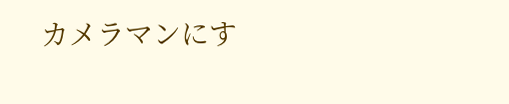カメラマンにす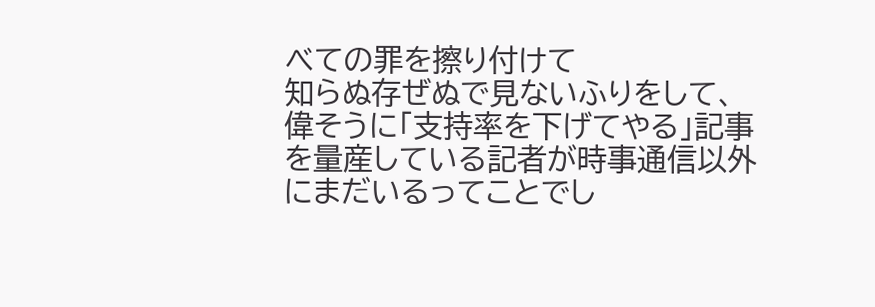べての罪を擦り付けて
知らぬ存ぜぬで見ないふりをして、
偉そうに「支持率を下げてやる」記事を量産している記者が時事通信以外にまだいるってことでし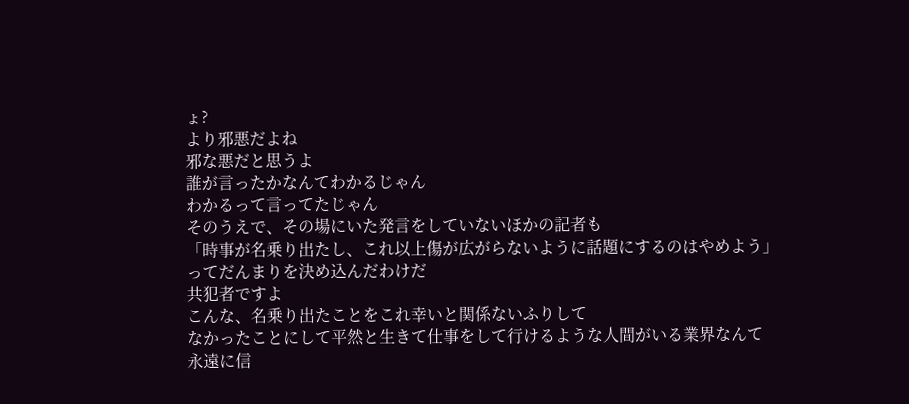ょ?
より邪悪だよね
邪な悪だと思うよ
誰が言ったかなんてわかるじゃん
わかるって言ってたじゃん
そのうえで、その場にいた発言をしていないほかの記者も
「時事が名乗り出たし、これ以上傷が広がらないように話題にするのはやめよう」
ってだんまりを決め込んだわけだ
共犯者ですよ
こんな、名乗り出たことをこれ幸いと関係ないふりして
なかったことにして平然と生きて仕事をして行けるような人間がいる業界なんて
永遠に信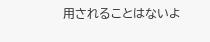用されることはないよ